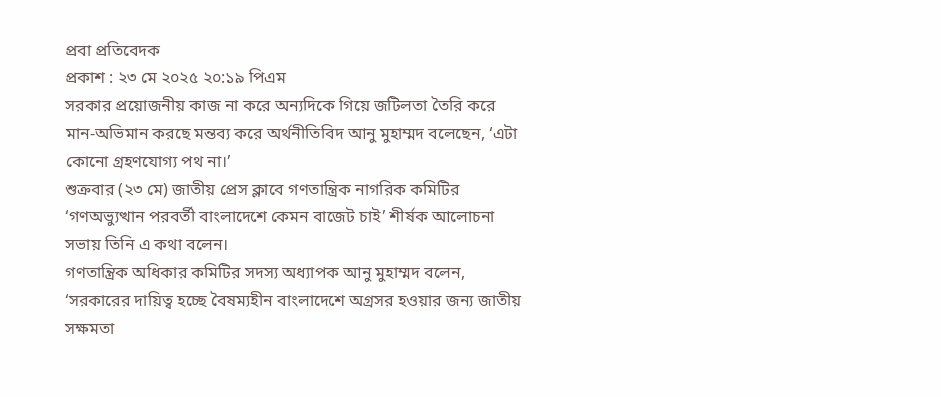প্রবা প্রতিবেদক
প্রকাশ : ২৩ মে ২০২৫ ২০:১৯ পিএম
সরকার প্রয়োজনীয় কাজ না করে অন্যদিকে গিয়ে জটিলতা তৈরি করে মান-অভিমান করছে মন্তব্য করে অর্থনীতিবিদ আনু মুহাম্মদ বলেছেন, ‘এটা কোনো গ্রহণযোগ্য পথ না।’
শুক্রবার (২৩ মে) জাতীয় প্রেস ক্লাবে গণতান্ত্রিক নাগরিক কমিটির ‘গণঅভ্যুত্থান পরবর্তী বাংলাদেশে কেমন বাজেট চাই’ শীর্ষক আলোচনা সভায় তিনি এ কথা বলেন।
গণতান্ত্রিক অধিকার কমিটির সদস্য অধ্যাপক আনু মুহাম্মদ বলেন, ‘সরকারের দায়িত্ব হচ্ছে বৈষম্যহীন বাংলাদেশে অগ্রসর হওয়ার জন্য জাতীয় সক্ষমতা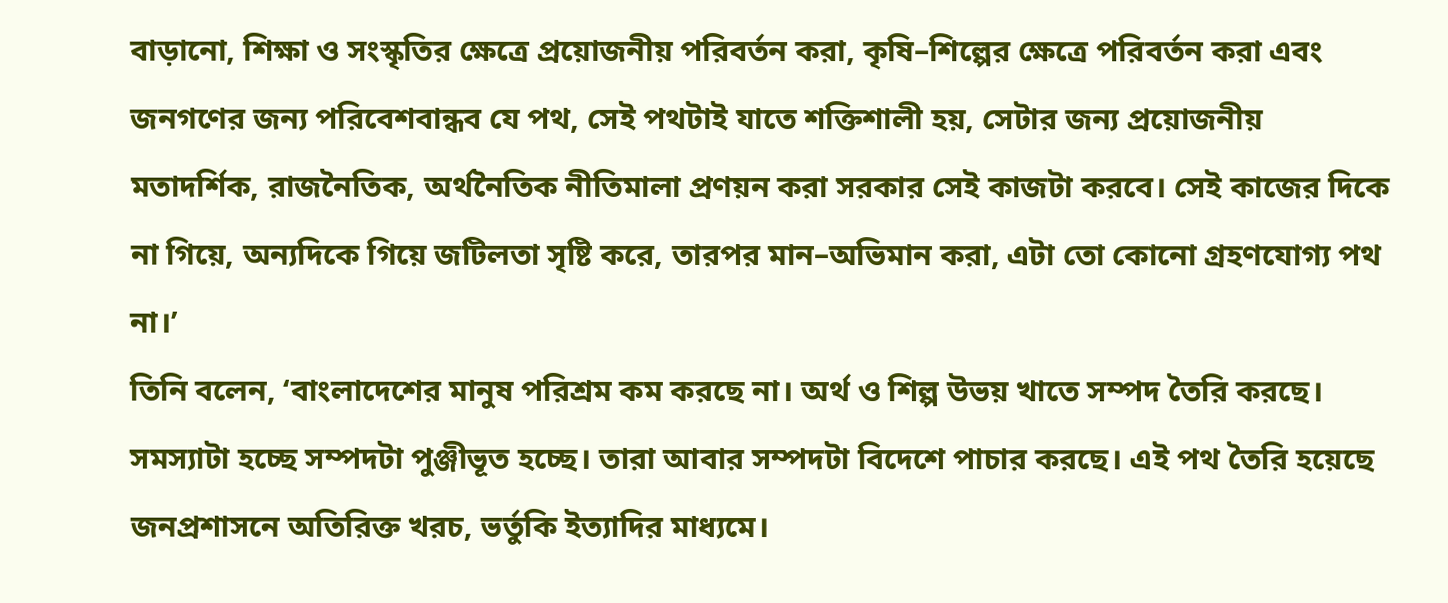বাড়ানো, শিক্ষা ও সংস্কৃতির ক্ষেত্রে প্রয়োজনীয় পরিবর্তন করা, কৃষি–শিল্পের ক্ষেত্রে পরিবর্তন করা এবং জনগণের জন্য পরিবেশবান্ধব যে পথ, সেই পথটাই যাতে শক্তিশালী হয়, সেটার জন্য প্রয়োজনীয় মতাদর্শিক, রাজনৈতিক, অর্থনৈতিক নীতিমালা প্রণয়ন করা সরকার সেই কাজটা করবে। সেই কাজের দিকে না গিয়ে, অন্যদিকে গিয়ে জটিলতা সৃষ্টি করে, তারপর মান–অভিমান করা, এটা তো কোনো গ্রহণযোগ্য পথ না।’
তিনি বলেন, ‘বাংলাদেশের মানুষ পরিশ্রম কম করছে না। অর্থ ও শিল্প উভয় খাতে সম্পদ তৈরি করছে। সমস্যাটা হচ্ছে সম্পদটা পুঞ্জীভূত হচ্ছে। তারা আবার সম্পদটা বিদেশে পাচার করছে। এই পথ তৈরি হয়েছে জনপ্রশাসনে অতিরিক্ত খরচ, ভর্তুকি ইত্যাদির মাধ্যমে।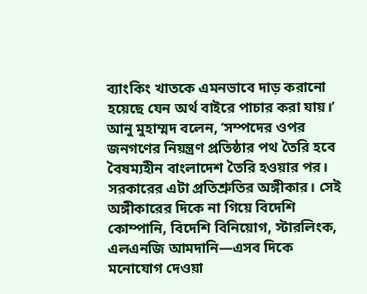ব্যাংকিং খাতকে এমনভাবে দাড় করানো হয়েছে যেন অর্থ বাইরে পাচার করা যায়।’
আনু মুহাম্মদ বলেন, ‘সম্পদের ওপর জনগণের নিয়ন্ত্রণ প্রতিষ্ঠার পথ তৈরি হবে বৈষম্যহীন বাংলাদেশ তৈরি হওয়ার পর। সরকারের এটা প্রতিশ্রুতির অঙ্গীকার। সেই অঙ্গীকারের দিকে না গিয়ে বিদেশি কোম্পানি, বিদেশি বিনিয়োগ, স্টারলিংক, এলএনজি আমদানি—এসব দিকে মনোযোগ দেওয়া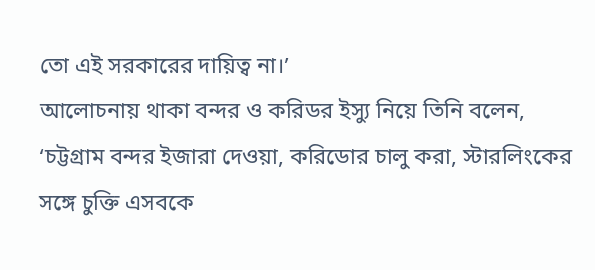তো এই সরকারের দায়িত্ব না।’
আলোচনায় থাকা বন্দর ও করিডর ইস্যু নিয়ে তিনি বলেন, ‘চট্টগ্রাম বন্দর ইজারা দেওয়া, করিডোর চালু করা, স্টারলিংকের সঙ্গে চুক্তি এসবকে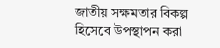জাতীয় সক্ষমতার বিকল্প হিসেবে উপস্থাপন করা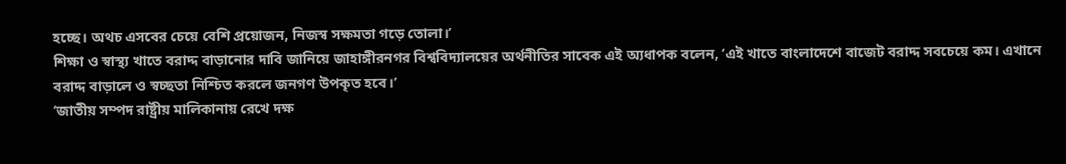হচ্ছে। অথচ এসবের চেয়ে বেশি প্রয়োজন, নিজস্ব সক্ষমতা গড়ে তোলা।’
শিক্ষা ও স্বাস্থ্য খাতে বরাদ্দ বাড়ানোর দাবি জানিয়ে জাহাঙ্গীরনগর বিশ্ববিদ্যালয়ের অর্থনীতির সাবেক এই অ্যধাপক বলেন, ‘এই খাতে বাংলাদেশে বাজেট বরাদ্দ সবচেয়ে কম। এখানে বরাদ্দ বাড়ালে ও স্বচ্ছতা নিশ্চিত করলে জনগণ উপকৃত হবে।’
‘জাতীয় সম্পদ রাষ্ট্রীয় মালিকানায় রেখে দক্ষ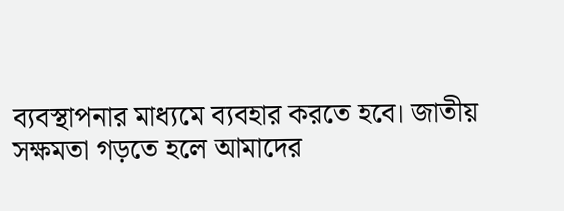ব্যবস্থাপনার মাধ্যমে ব্যবহার করতে হবে। জাতীয় সক্ষমতা গড়তে হলে আমাদের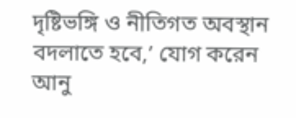দৃষ্টিভঙ্গি ও নীতিগত অবস্থান বদলাতে হবে,’ যোগ করেন আনু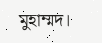মুহাম্মদ।